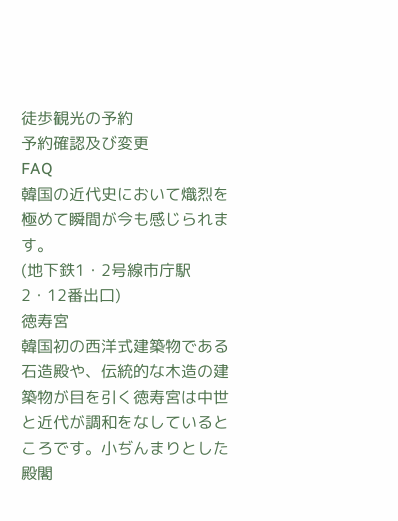徒歩観光の予約
予約確認及び変更
FAQ
韓国の近代史において熾烈を極めて瞬間が今も感じられます。
(地下鉄1・2号線市庁駅2・12番出口)
徳寿宮
韓国初の西洋式建築物である石造殿や、伝統的な木造の建築物が目を引く徳寿宮は中世と近代が調和をなしているところです。小ぢんまりとした殿閣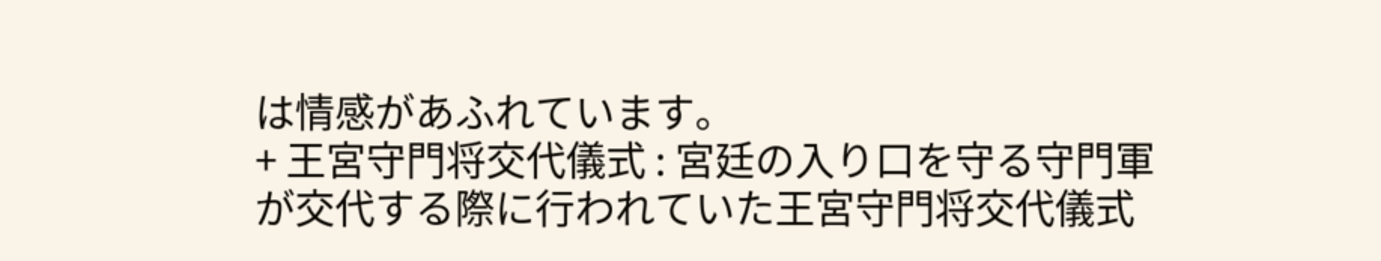は情感があふれています。
+ 王宮守門将交代儀式 : 宮廷の入り口を守る守門軍が交代する際に行われていた王宮守門将交代儀式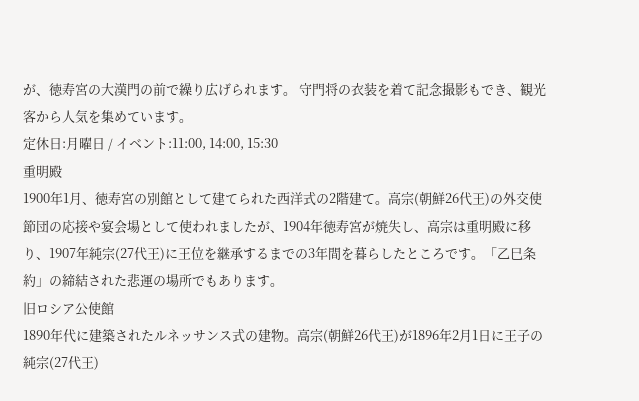が、徳寿宮の大漢門の前で繰り広げられます。 守門将の衣装を着て記念撮影もでき、観光客から人気を集めています。
定休日:月曜日 / イベント:11:00, 14:00, 15:30
重明殿
1900年1月、徳寿宮の別館として建てられた西洋式の2階建て。高宗(朝鮮26代王)の外交使節団の応接や宴会場として使われましたが、1904年徳寿宮が焼失し、高宗は重明殿に移り、1907年純宗(27代王)に王位を継承するまでの3年間を暮らしたところです。「乙巳条約」の締結された悲運の場所でもあります。
旧ロシア公使館
1890年代に建築されたルネッサンス式の建物。高宗(朝鮮26代王)が1896年2月1日に王子の純宗(27代王)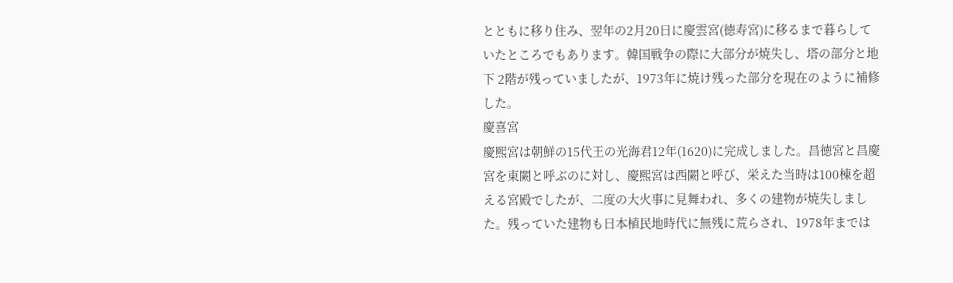とともに移り住み、翌年の2月20日に慶雲宮(徳寿宮)に移るまで暮らしていたところでもあります。韓国戦争の際に大部分が焼失し、塔の部分と地下 2階が残っていましたが、1973年に焼け残った部分を現在のように補修した。
慶喜宮
慶熙宮は朝鮮の15代王の光海君12年(1620)に完成しました。昌徳宮と昌慶宮を東闕と呼ぶのに対し、慶熙宮は西闕と呼び、栄えた当時は100棟を超える宮殿でしたが、二度の大火事に見舞われ、多くの建物が焼失しました。残っていた建物も日本植民地時代に無残に荒らされ、1978年までは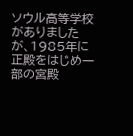ソウル高等学校がありましたが、1985年に正殿をはじめ一部の宮殿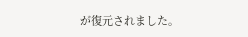が復元されました。